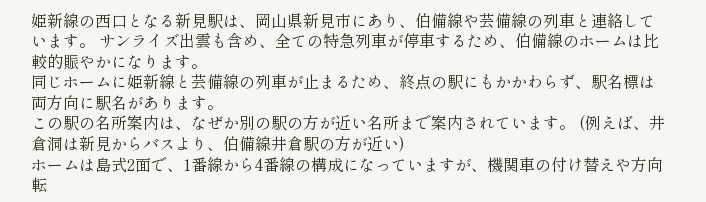姫新線の西口となる新見駅は、岡山県新見市にあり、伯備線や芸備線の列車と連絡しています。 サンライズ出雲も含め、全ての特急列車が停車するため、伯備線のホームは比較的賑やかになります。
同じホームに姫新線と芸備線の列車が止まるため、終点の駅にもかかわらず、駅名標は両方向に駅名があります。
この駅の名所案内は、なぜか別の駅の方が近い名所まで案内されています。 (例えば、井倉洞は新見からバスより、伯備線井倉駅の方が近い)
ホームは島式2面で、1番線から4番線の構成になっていますが、機関車の付け替えや方向転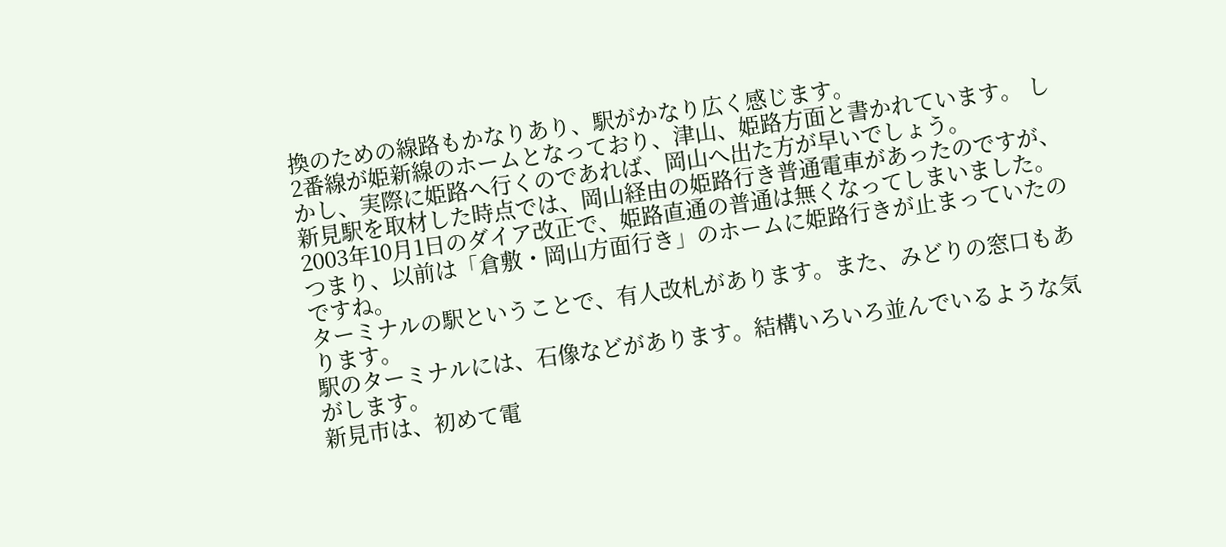換のための線路もかなりあり、駅がかなり広く感じます。
2番線が姫新線のホームとなっており、津山、姫路方面と書かれています。 しかし、実際に姫路へ行くのであれば、岡山へ出た方が早いでしょう。
新見駅を取材した時点では、岡山経由の姫路行き普通電車があったのですが、2003年10月1日のダイア改正で、姫路直通の普通は無くなってしまいました。 つまり、以前は「倉敷・岡山方面行き」のホームに姫路行きが止まっていたのですね。
ターミナルの駅ということで、有人改札があります。また、みどりの窓口もあります。
駅のターミナルには、石像などがあります。結構いろいろ並んでいるような気がします。
新見市は、初めて電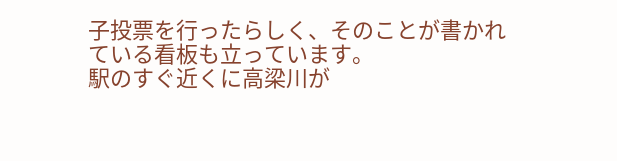子投票を行ったらしく、そのことが書かれている看板も立っています。
駅のすぐ近くに高梁川が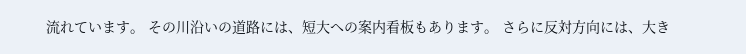流れています。 その川沿いの道路には、短大への案内看板もあります。 さらに反対方向には、大き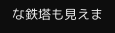な鉄塔も見えま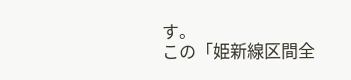す。
この「姫新線区間全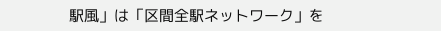駅風」は「区間全駅ネットワーク」を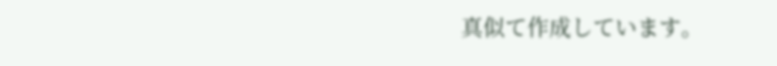真似て作成しています。